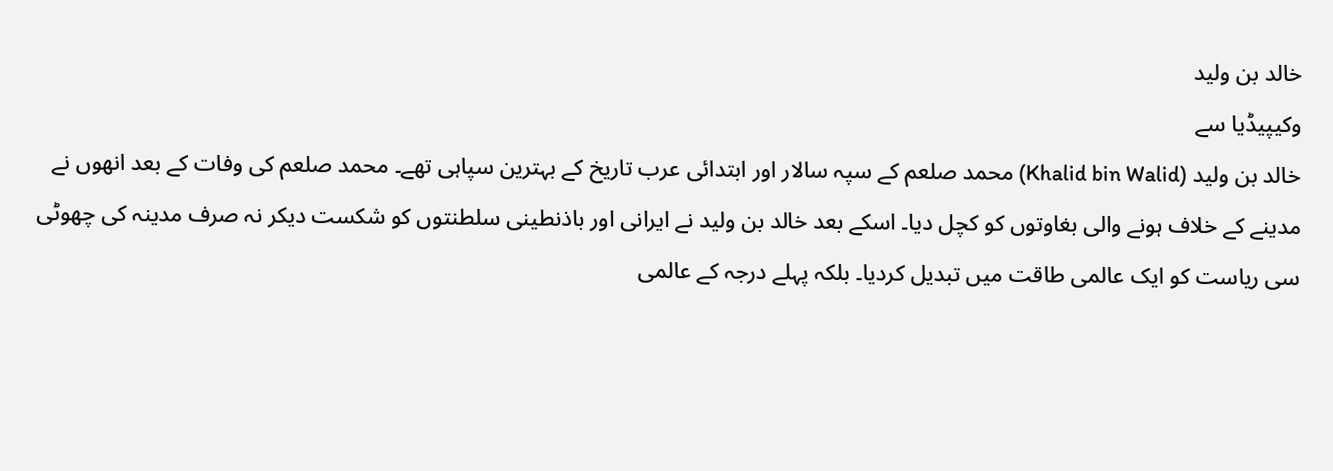خالد بن ولید
وکیپیڈیا سے
خالد بن ولید (Khalid bin Walid) محمد صلعم کے سپہ سالار اور ابتدائی عرب تاریخ کے بہترین سپاہی تھے۔ محمد صلعم کی وفات کے بعد انھوں نے مدینے کے خلاف ہونے والی بغاوتوں کو کچل دیا۔ اسکے بعد خالد بن ولید نے ایرانی اور باذنطینی سلطنتوں کو شکست دیکر نہ صرف مدینہ کی چھوٹی سی ریاست کو ایک عالمی طاقت میں تبدیل کردیا۔ بلکہ پہلے درجہ کے عالمی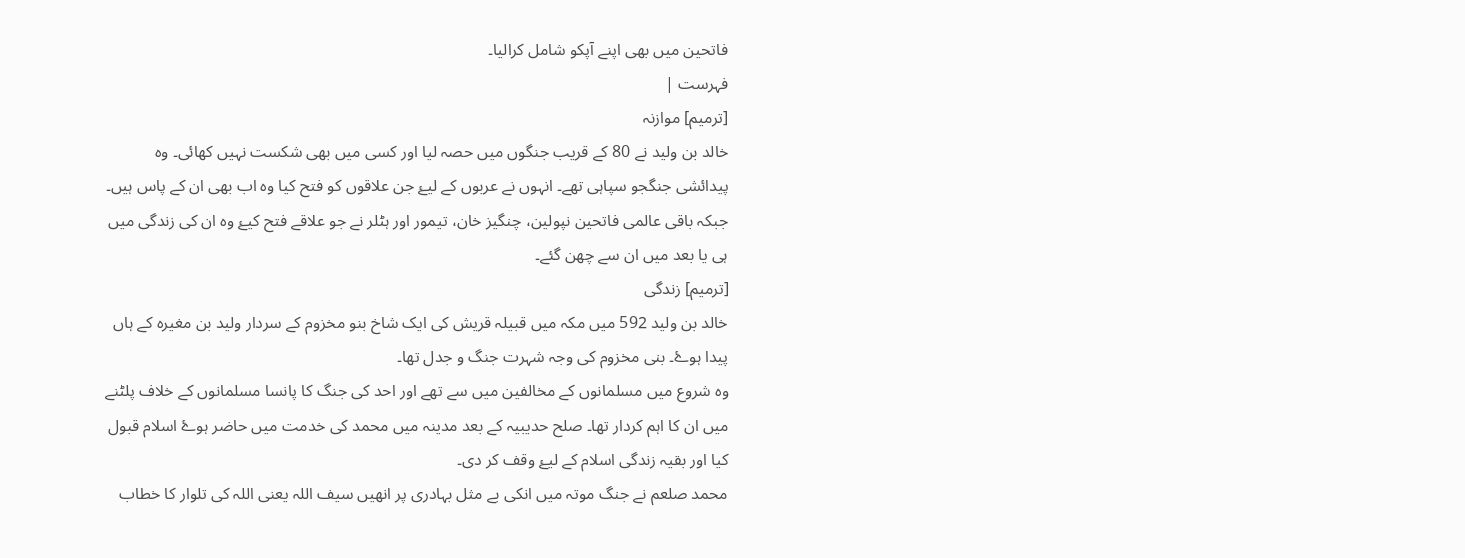فاتحین میں بھی اپنے آپکو شامل کرالیا۔
فہرست |
[ترمیم] موازنہ
خالد بن ولید نے 80 کے قریب جنگوں میں حصہ لیا اور کسی میں بھی شکست نہیں کھائی۔ وہ پیدائشی جنگجو سپاہی تھے۔ انہوں نے عربوں کے لیۓ جن علاقوں کو فتح کیا وہ اب بھی ان کے پاس ہیں۔ جبکہ باقی عالمی فاتحین نپولین، چنگیز خان، تیمور اور ہٹلر نے جو علاقے فتح کیۓ وہ ان کی زندگی میں ہی یا بعد میں ان سے چھن گئے۔
[ترمیم] زندگی
خالد بن ولید 592 میں مکہ میں قبیلہ قریش کی ایک شاخ بنو مخزوم کے سردار ولید بن مغیرہ کے ہاں پیدا ہوۓ۔ بنی مخزوم کی وجہ شہرت جنگ و جدل تھا۔
وہ شروع میں مسلمانوں کے مخالفین میں سے تھے اور احد کی جنگ کا پانسا مسلمانوں کے خلاف پلٹنے میں ان کا اہم کردار تھا۔ صلح حدیبیہ کے بعد مدینہ میں محمد کی خدمت میں حاضر ہوۓ اسلام قبول کیا اور بقیہ زندگی اسلام کے لیۓ وقف کر دی۔
محمد صلعم نے جنگ موتہ ميں انکی بے مثل بہادری پر انھیں سیف اللہ یعنی اللہ کی تلوار کا خطاب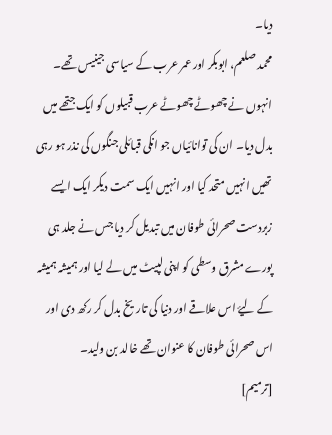دیا۔
محمد صلعم، ابوبکر اور عمر عرب کے سیاسی جینیس تھے۔ انہوں نے چھوٹے چھوٹے عرب قبیلوں کو ایک جتھے میں بدل دیا۔ ان کی توانائیاں جو انکی قبائلی جنگوں کی نذر ہو رہی تھیں انہیں متحد کیا اور انہیں ایک سمت دیکر ایک ایسے زبردست صحرائی طوفان میں تبدیل کر دیا جس نے جلد ہی پورے مشرق وسطی کو اپنی لپیٹ میں لے لیا اور ہمیشہ ہمیشہ کے لیۓ اس علاقے اور دنیا کی تاریخ بدل کر رکھ دی اور اس صحرائی طوفان کا عنوان تھے خالد بن ولید۔
[ترمیم]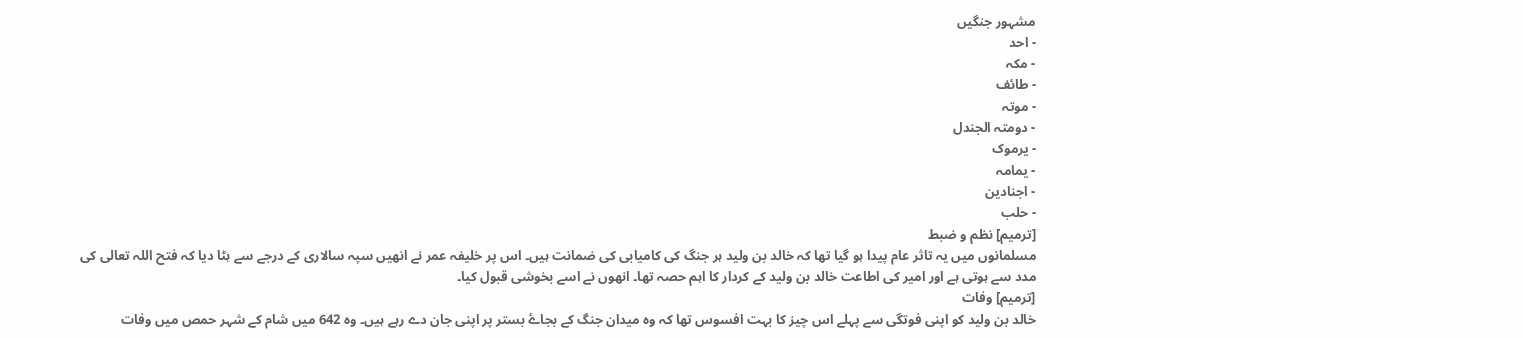مشہور جنگیں
- احد
- مکہ
- طائف
- موتہ
- دومتہ الجندل
- یرموک
- یمامہ
- اجنادین
- حلب
[ترمیم] نظم و ضبط
مسلمانوں میں یہ تاثر عام پیدا ہو گیا تھا کہ خالد بن ولید ہر جنگ کی کامیابی کی ضمانت ہیں۔ اس پر خلیفہ عمر نے انھیں سپہ سالاری کے درجے سے ہٹا دیا کہ فتح اللہ تعالی کی مدد سے ہوتی ہے اور امیر کی اطاعت خالد بن ولید کے کردار کا اہم حصہ تھا۔ انھوں نے اسے بخوشی قبول کیا۔
[ترمیم] وفات
خالد بن ولید کو اپنی فوتگی سے پہلے اس چیز کا بہت افسوس تھا کہ وہ میدان جنگ کے بجاۓ بستر پر اپنی جان دے رہے ہیں۔ وہ 642 میں شام کے شہر حمص میں وفات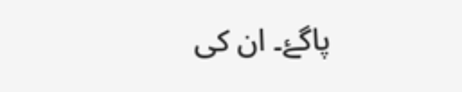پاگۓ۔ ان کی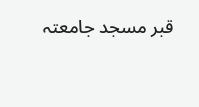قبر مسجد جامعتہ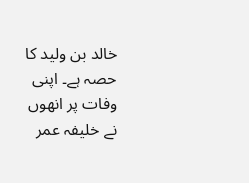خالد بن ولید کا حصہ ہے۔ اپنی وفات پر انھوں نے خلیفہ عمر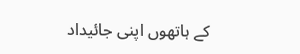کے ہاتھوں اپنی جائیداد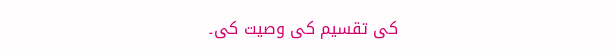کی تقسیم کی وصیت کی۔